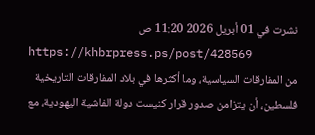نشرت في 01 أبريل 2026 11:20 ص
https://khbrpress.ps/post/428569
من المفارقات السياسية، وما أكثرها في بلاد المفارقات التاريخية فلسطين، أن يتزامن صدور قرار كنيست دولة الفاشية اليهودية، مع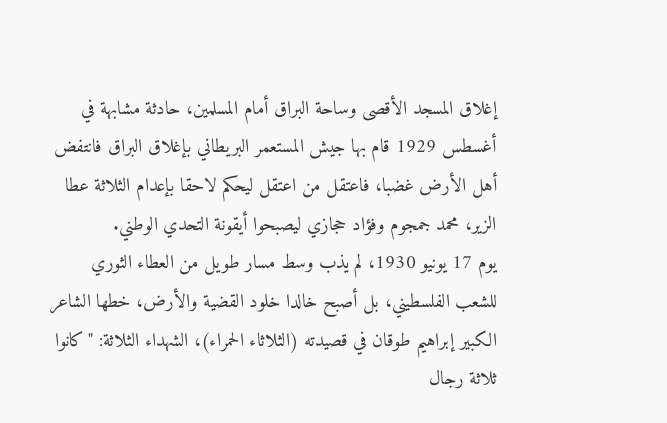إغلاق المسجد الأقصى وساحة البراق أمام المسلمين، حادثة مشابهة في أغسطس 1929 قام بها جيش المستعمر البريطاني بإغلاق البراق فانتفض أهل الأرض غضبا، فاعتقل من اعتقل ليحكم لاحقا بإعدام الثلاثة عطا الزير، محمد جمجوم وفؤاد حجازي ليصبحوا أيقونة التحدي الوطني.
يوم 17 يونيو 1930، لم يذب وسط مسار طويل من العطاء الثوري للشعب الفلسطيني، بل أصبح خالدا خلود القضية والأرض، خطها الشاعر الكبير إبراهيم طوقان في قصيدته (الثلاثاء الحمراء)، الشهداء الثلاثة: "كانوا ثلاثة رجال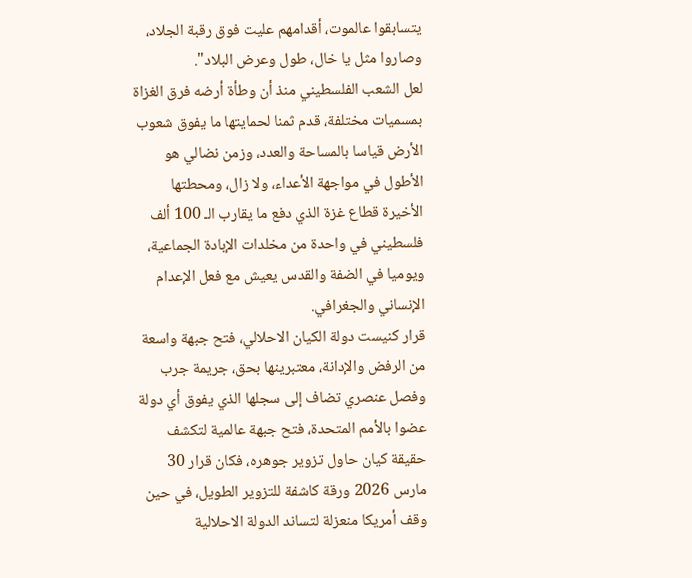يتسابقوا عالموت، أقدامهم عليت فوق رقبة الجلاد، وصاروا مثل يا خال، طول وعرض البلاد".
لعل الشعب الفلسطيني منذ أن وطأة أرضه فرق الغزاة بمسميات مختلفة، قدم ثمنا لحمايتها ما يفوق شعوب الأرض قياسا بالمساحة والعدد، وزمن نضالي هو الأطول في مواجهة الأعداء، ولا زال، ومحطتها الأخيرة قطاع غزة الذي دفع ما يقارب الـ 100 ألف فلسطيني في واحدة من مخلدات الإبادة الجماعية، ويوميا في الضفة والقدس يعيش مع فعل الإعدام الإنساني والجغرافي.
قرار كنيست دولة الكيان الاحلالي، فتح جبهة واسعة من الرفض والإدانة، معتبرينها بحق، جريمة جرب وفصل عنصري تضاف إلى سجلها الذي يفوق أي دولة عضوا بالأمم المتحدة، فتح جبهة عالمية لتكشف حقيقة كيان حاول تزوير جوهره، فكان قرار 30 مارس 2026 ورقة كاشفة للتزوير الطويل، في حين وقف أمريكا منعزلة لتساند الدولة الاحلالية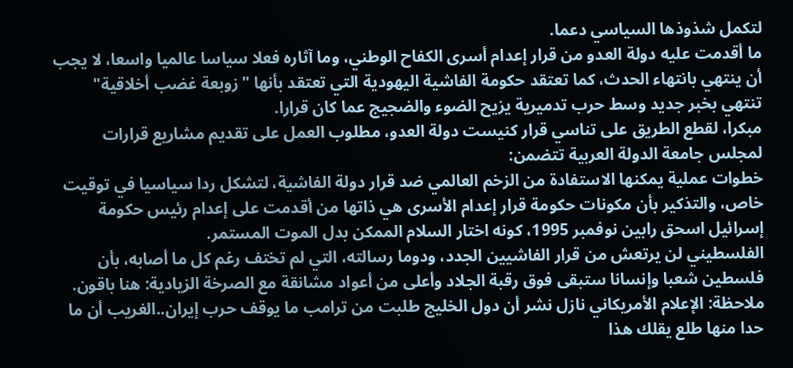لتكمل شذوذها السياسي دعما.
ما أقدمت عليه دولة العدو من قرار إعدام أسرى الكفاح الوطني، وما آثاره فعلا سياسا عالميا واسعا، لا يجب أن ينتهي بانتهاء الحدث، كما تعتقد حكومة الفاشية اليهودية التي تعتقد بأنها "زوبعة غضب أخلاقية" تنتهي بخبر جديد وسط حرب تدميرية يزيح الضوء والضجيج عما كان قرارا.
مبكرا، لقطع الطريق على تناسي قرار كنيست دولة العدو، مطلوب العمل على تقديم مشاريع قرارات لمجلس جامعة الدولة العربية تتضمن:
خطوات عملية يمكنها الاستفادة من الزخم العالمي ضد قرار دولة الفاشية، لتشكل ردا سياسيا في توقيت خاص، والتذكير بأن مكونات حكومة قرار إعدام الأسرى هي ذاتها من أقدمت على إعدام رئيس حكومة إسرائيل اسحق رابين نوفمبر 1995، كونه اختار السلام الممكن بدل الموت المستمر.
الفلسطيني لن يرتعش من قرار الفاشيين الجدد، ودوما رسالته، التي لم تختف رغم كل ما أصابه، بأن فلسطين شعبا وإنسانا ستبقى فوق رقبة الجلاد وأعلى من أعواد مشانقة مع الصرخة الزيادية: هنا باقون.
ملاحظة: الإعلام الأمريكاني نازل نشر أن دول الخليج طلبت من ترامب ما يوقف حرب إيران..الغريب أن ما حدا منها طلع يقلك هذا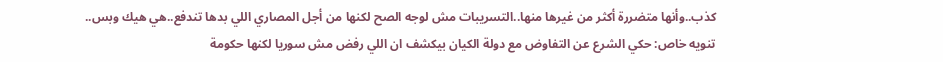كذب..وأنها متضررة أكثر من غيرها منها..التسريبات مش لوجه الصح لكنها من أجل المصاري اللي بدها تندفع..هي هيك وبس..
تنويه خاص: حكي الشرع عن التفاوض مع دولة الكيان بيكشف ان اللي رفض مش سوريا لكنها حكومة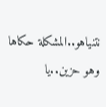نتنياهو..المشكلة حكاها وهو حزين..يا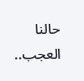حالنا العجب..